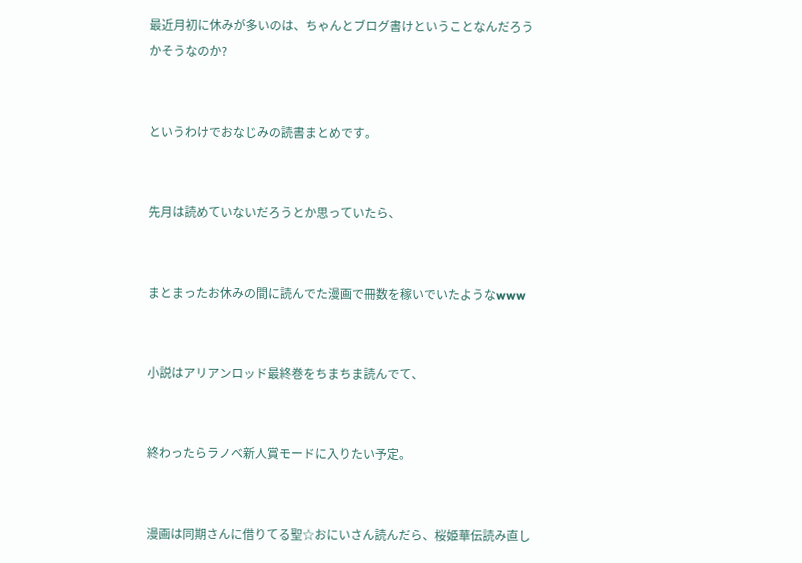最近月初に休みが多いのは、ちゃんとブログ書けということなんだろうかそうなのか?


というわけでおなじみの読書まとめです。


先月は読めていないだろうとか思っていたら、


まとまったお休みの間に読んでた漫画で冊数を稼いでいたようなwww


小説はアリアンロッド最終巻をちまちま読んでて、


終わったらラノベ新人賞モードに入りたい予定。


漫画は同期さんに借りてる聖☆おにいさん読んだら、桜姫華伝読み直し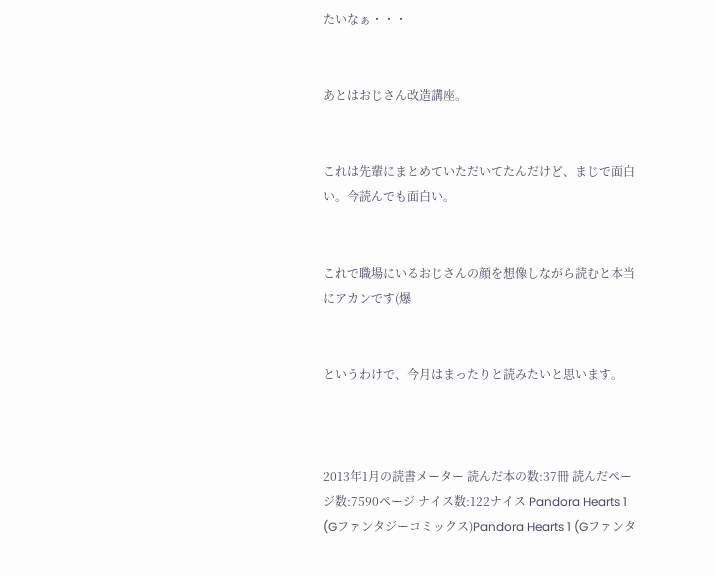たいなぁ・・・


あとはおじさん改造講座。


これは先輩にまとめていただいてたんだけど、まじで面白い。今読んでも面白い。


これで職場にいるおじさんの顔を想像しながら読むと本当にアカンです(爆


というわけで、今月はまったりと読みたいと思います。



2013年1月の読書メーター 読んだ本の数:37冊 読んだページ数:7590ページ ナイス数:122ナイス Pandora Hearts 1 (Gファンタジーコミックス)Pandora Hearts 1 (Gファンタ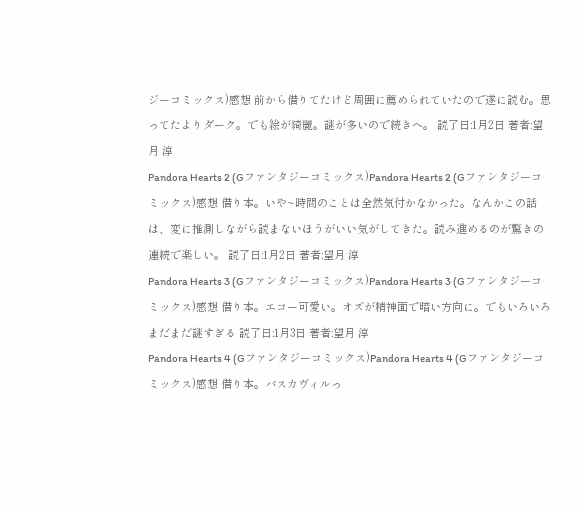ジーコミックス)感想 前から借りてたけど周囲に薦められていたので遂に読む。思ってたよりダーク。でも絵が綺麗。謎が多いので続きへ。 読了日:1月2日 著者:望月 淳
Pandora Hearts 2 (Gファンタジーコミックス)Pandora Hearts 2 (Gファンタジーコミックス)感想 借り本。いや~時間のことは全然気付かなかった。なんかこの話は、変に推測しながら読まないほうがいい気がしてきた。読み進めるのが驚きの連続で楽しい。 読了日:1月2日 著者:望月 淳
Pandora Hearts 3 (Gファンタジーコミックス)Pandora Hearts 3 (Gファンタジーコミックス)感想 借り本。エコー可愛い。オズが精神面で暗い方向に。でもいろいろまだまだ謎すぎる 読了日:1月3日 著者:望月 淳
Pandora Hearts 4 (Gファンタジーコミックス)Pandora Hearts 4 (Gファンタジーコミックス)感想 借り本。バスカヴィルっ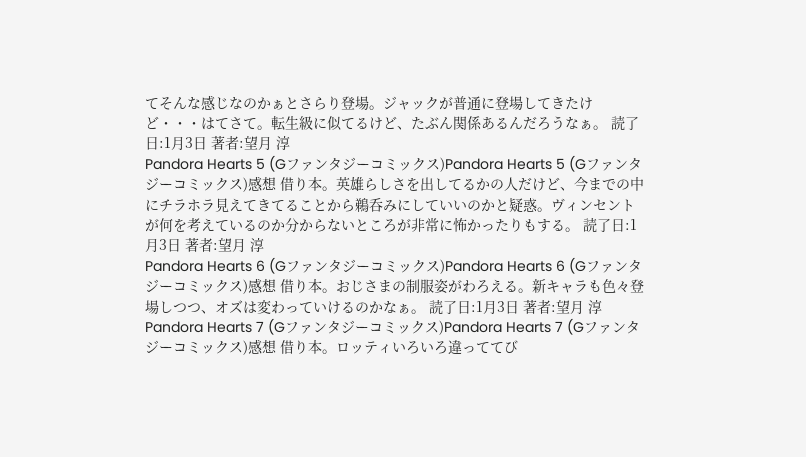てそんな感じなのかぁとさらり登場。ジャックが普通に登場してきたけど・・・はてさて。転生級に似てるけど、たぶん関係あるんだろうなぁ。 読了日:1月3日 著者:望月 淳
Pandora Hearts 5 (Gファンタジーコミックス)Pandora Hearts 5 (Gファンタジーコミックス)感想 借り本。英雄らしさを出してるかの人だけど、今までの中にチラホラ見えてきてることから鵜呑みにしていいのかと疑惑。ヴィンセントが何を考えているのか分からないところが非常に怖かったりもする。 読了日:1月3日 著者:望月 淳
Pandora Hearts 6 (Gファンタジーコミックス)Pandora Hearts 6 (Gファンタジーコミックス)感想 借り本。おじさまの制服姿がわろえる。新キャラも色々登場しつつ、オズは変わっていけるのかなぁ。 読了日:1月3日 著者:望月 淳
Pandora Hearts 7 (Gファンタジーコミックス)Pandora Hearts 7 (Gファンタジーコミックス)感想 借り本。ロッティいろいろ違っててび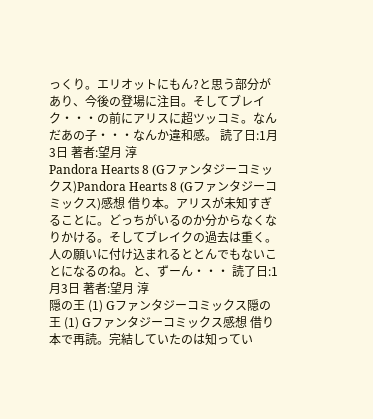っくり。エリオットにもん?と思う部分があり、今後の登場に注目。そしてブレイク・・・の前にアリスに超ツッコミ。なんだあの子・・・なんか違和感。 読了日:1月3日 著者:望月 淳
Pandora Hearts 8 (Gファンタジーコミックス)Pandora Hearts 8 (Gファンタジーコミックス)感想 借り本。アリスが未知すぎることに。どっちがいるのか分からなくなりかける。そしてブレイクの過去は重く。人の願いに付け込まれるととんでもないことになるのね。と、ずーん・・・ 読了日:1月3日 著者:望月 淳
隠の王 (1) Gファンタジーコミックス隠の王 (1) Gファンタジーコミックス感想 借り本で再読。完結していたのは知ってい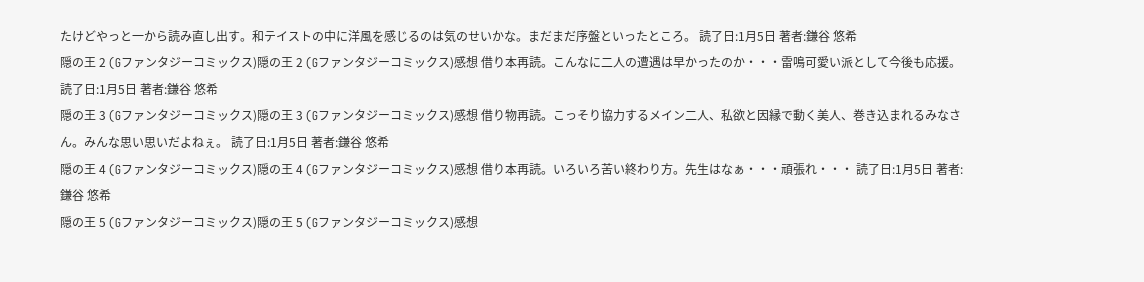たけどやっと一から読み直し出す。和テイストの中に洋風を感じるのは気のせいかな。まだまだ序盤といったところ。 読了日:1月5日 著者:鎌谷 悠希
隠の王 2 (Gファンタジーコミックス)隠の王 2 (Gファンタジーコミックス)感想 借り本再読。こんなに二人の遭遇は早かったのか・・・雷鳴可愛い派として今後も応援。 読了日:1月5日 著者:鎌谷 悠希
隠の王 3 (Gファンタジーコミックス)隠の王 3 (Gファンタジーコミックス)感想 借り物再読。こっそり協力するメイン二人、私欲と因縁で動く美人、巻き込まれるみなさん。みんな思い思いだよねぇ。 読了日:1月5日 著者:鎌谷 悠希
隠の王 4 (Gファンタジーコミックス)隠の王 4 (Gファンタジーコミックス)感想 借り本再読。いろいろ苦い終わり方。先生はなぁ・・・頑張れ・・・ 読了日:1月5日 著者:鎌谷 悠希
隠の王 5 (Gファンタジーコミックス)隠の王 5 (Gファンタジーコミックス)感想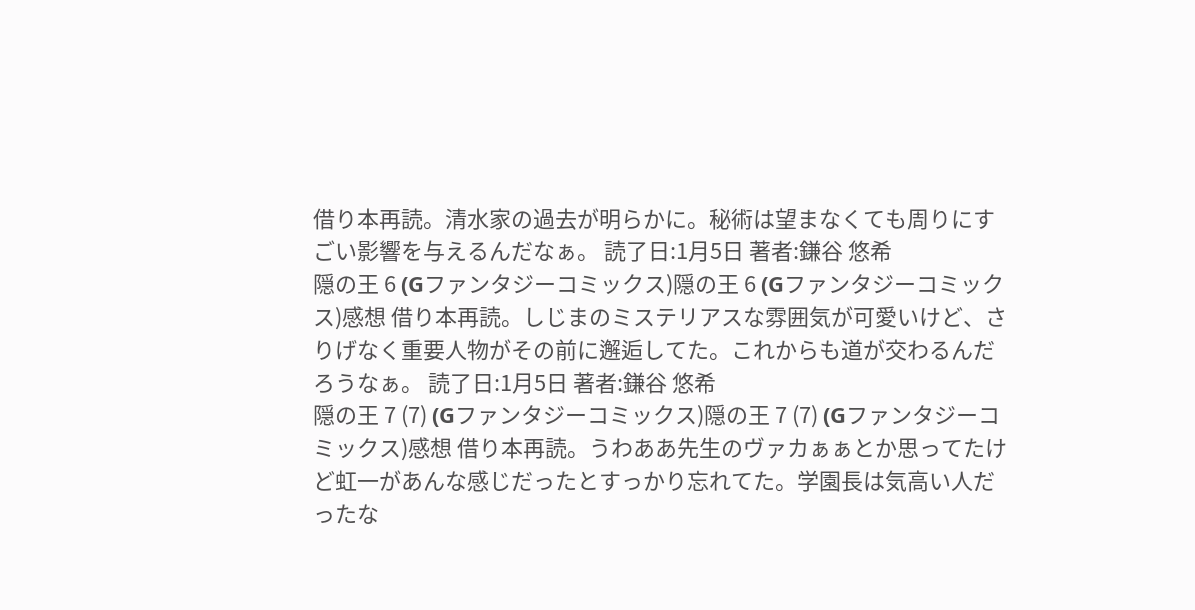借り本再読。清水家の過去が明らかに。秘術は望まなくても周りにすごい影響を与えるんだなぁ。 読了日:1月5日 著者:鎌谷 悠希
隠の王 6 (Gファンタジーコミックス)隠の王 6 (Gファンタジーコミックス)感想 借り本再読。しじまのミステリアスな雰囲気が可愛いけど、さりげなく重要人物がその前に邂逅してた。これからも道が交わるんだろうなぁ。 読了日:1月5日 著者:鎌谷 悠希
隠の王 7 (7) (Gファンタジーコミックス)隠の王 7 (7) (Gファンタジーコミックス)感想 借り本再読。うわああ先生のヴァカぁぁとか思ってたけど虹一があんな感じだったとすっかり忘れてた。学園長は気高い人だったな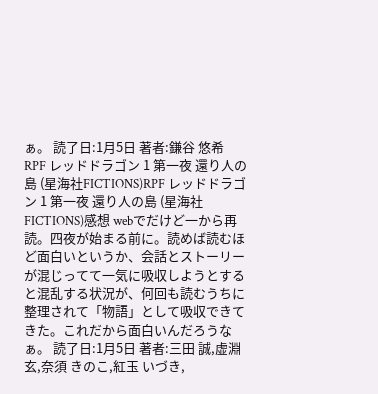ぁ。 読了日:1月5日 著者:鎌谷 悠希
RPF レッドドラゴン 1 第一夜 還り人の島 (星海社FICTIONS)RPF レッドドラゴン 1 第一夜 還り人の島 (星海社FICTIONS)感想 webでだけど一から再読。四夜が始まる前に。読めば読むほど面白いというか、会話とストーリーが混じってて一気に吸収しようとすると混乱する状況が、何回も読むうちに整理されて「物語」として吸収できてきた。これだから面白いんだろうなぁ。 読了日:1月5日 著者:三田 誠,虚淵 玄,奈須 きのこ,紅玉 いづき,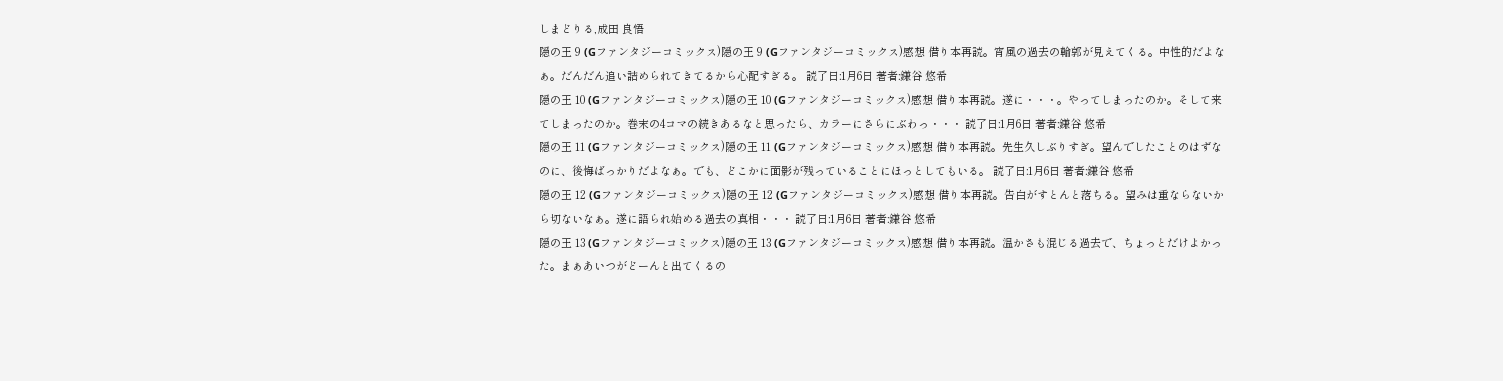しまどりる,成田 良悟
隠の王 9 (Gファンタジーコミックス)隠の王 9 (Gファンタジーコミックス)感想 借り本再読。宵風の過去の輪郭が見えてくる。中性的だよなぁ。だんだん追い詰められてきてるから心配すぎる。 読了日:1月6日 著者:鎌谷 悠希
隠の王 10 (Gファンタジーコミックス)隠の王 10 (Gファンタジーコミックス)感想 借り本再読。遂に・・・。やってしまったのか。そして来てしまったのか。巻末の4コマの続きあるなと思ったら、カラーにさらにぶわっ・・・ 読了日:1月6日 著者:鎌谷 悠希
隠の王 11 (Gファンタジーコミックス)隠の王 11 (Gファンタジーコミックス)感想 借り本再読。先生久しぶりすぎ。望んでしたことのはずなのに、後悔ばっかりだよなぁ。でも、どこかに面影が残っていることにほっとしてもいる。 読了日:1月6日 著者:鎌谷 悠希
隠の王 12 (Gファンタジーコミックス)隠の王 12 (Gファンタジーコミックス)感想 借り本再読。告白がすとんと落ちる。望みは重ならないから切ないなぁ。遂に語られ始める過去の真相・・・ 読了日:1月6日 著者:鎌谷 悠希
隠の王 13 (Gファンタジーコミックス)隠の王 13 (Gファンタジーコミックス)感想 借り本再読。温かさも混じる過去で、ちょっとだけよかった。まぁあいつがどーんと出てくるの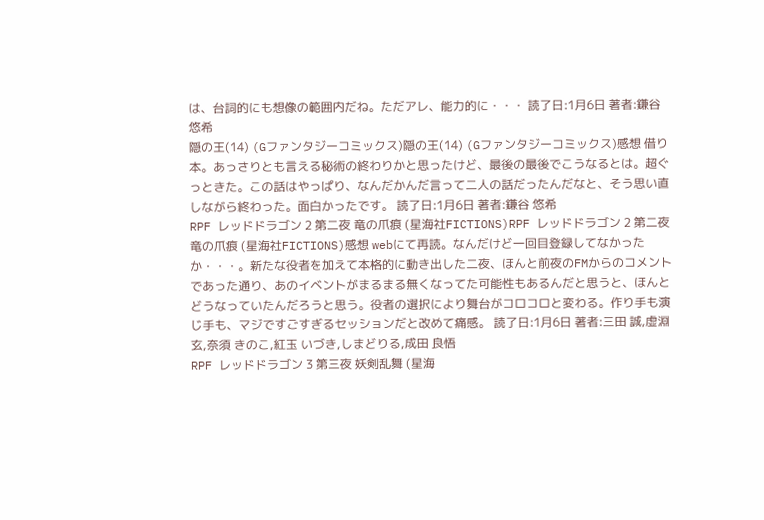は、台詞的にも想像の範囲内だね。ただアレ、能力的に・・・ 読了日:1月6日 著者:鎌谷 悠希
隠の王(14) (Gファンタジーコミックス)隠の王(14) (Gファンタジーコミックス)感想 借り本。あっさりとも言える秘術の終わりかと思ったけど、最後の最後でこうなるとは。超ぐっときた。この話はやっぱり、なんだかんだ言って二人の話だったんだなと、そう思い直しながら終わった。面白かったです。 読了日:1月6日 著者:鎌谷 悠希
RPF レッドドラゴン 2 第二夜 竜の爪痕 (星海社FICTIONS)RPF レッドドラゴン 2 第二夜 竜の爪痕 (星海社FICTIONS)感想 webにて再読。なんだけど一回目登録してなかったか・・・。新たな役者を加えて本格的に動き出した二夜、ほんと前夜のFMからのコメントであった通り、あのイベントがまるまる無くなってた可能性もあるんだと思うと、ほんとどうなっていたんだろうと思う。役者の選択により舞台がコロコロと変わる。作り手も演じ手も、マジですごすぎるセッションだと改めて痛感。 読了日:1月6日 著者:三田 誠,虚淵 玄,奈須 きのこ,紅玉 いづき,しまどりる,成田 良悟
RPF レッドドラゴン 3 第三夜 妖剣乱舞 (星海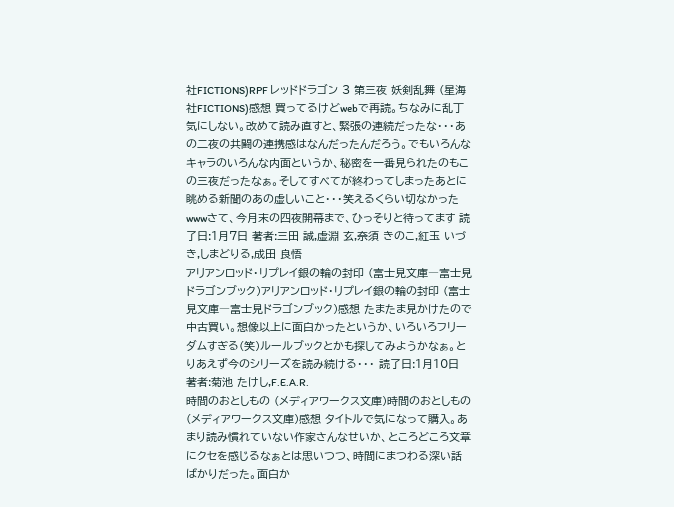社FICTIONS)RPF レッドドラゴン 3 第三夜 妖剣乱舞 (星海社FICTIONS)感想 買ってるけどwebで再読。ちなみに乱丁気にしない。改めて読み直すと、緊張の連続だったな・・・あの二夜の共闘の連携感はなんだったんだろう。でもいろんなキャラのいろんな内面というか、秘密を一番見られたのもこの三夜だったなぁ。そしてすべてが終わってしまったあとに眺める新聞のあの虚しいこと・・・笑えるくらい切なかったwwwさて、今月末の四夜開幕まで、ひっそりと待ってます 読了日:1月7日 著者:三田 誠,虚淵 玄,奈須 きのこ,紅玉 いづき,しまどりる,成田 良悟
アリアンロッド・リプレイ銀の輪の封印 (富士見文庫―富士見ドラゴンブック)アリアンロッド・リプレイ銀の輪の封印 (富士見文庫―富士見ドラゴンブック)感想 たまたま見かけたので中古買い。想像以上に面白かったというか、いろいろフリーダムすぎる(笑)ルールブックとかも探してみようかなぁ。とりあえず今のシリーズを読み続ける・・・ 読了日:1月10日 著者:菊池 たけし,F.E.A.R.
時間のおとしもの (メディアワークス文庫)時間のおとしもの (メディアワークス文庫)感想 タイトルで気になって購入。あまり読み慣れていない作家さんなせいか、ところどころ文章にクセを感じるなぁとは思いつつ、時間にまつわる深い話ばかりだった。面白か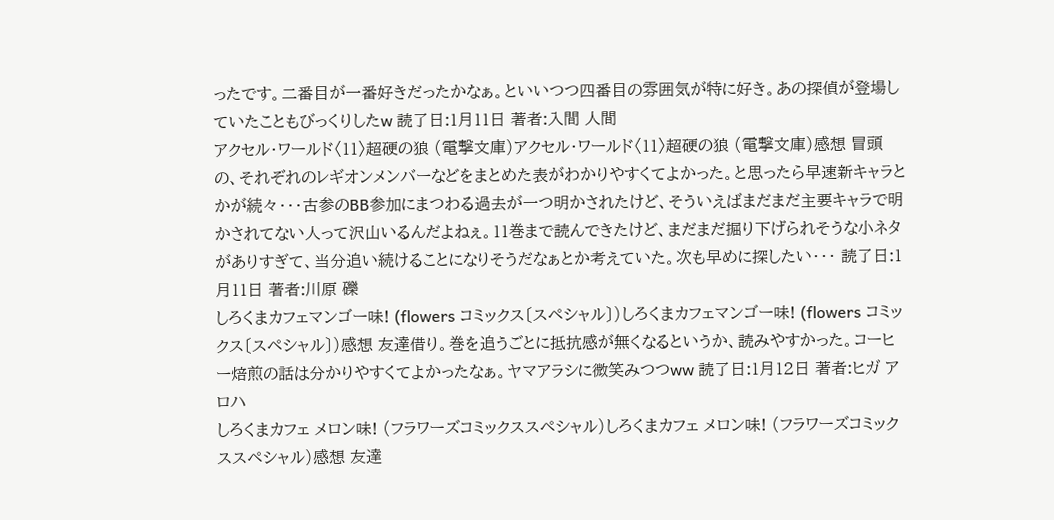ったです。二番目が一番好きだったかなぁ。といいつつ四番目の雰囲気が特に好き。あの探偵が登場していたこともびっくりしたw 読了日:1月11日 著者:入間 人間
アクセル・ワールド〈11〉超硬の狼 (電撃文庫)アクセル・ワールド〈11〉超硬の狼 (電撃文庫)感想 冒頭の、それぞれのレギオンメンバーなどをまとめた表がわかりやすくてよかった。と思ったら早速新キャラとかが続々・・・古参のBB参加にまつわる過去が一つ明かされたけど、そういえばまだまだ主要キャラで明かされてない人って沢山いるんだよねぇ。11巻まで読んできたけど、まだまだ掘り下げられそうな小ネタがありすぎて、当分追い続けることになりそうだなぁとか考えていた。次も早めに探したい・・・ 読了日:1月11日 著者:川原 礫
しろくまカフェマンゴー味! (flowers コミックス〔スペシャル〕)しろくまカフェマンゴー味! (flowers コミックス〔スペシャル〕)感想 友達借り。巻を追うごとに抵抗感が無くなるというか、読みやすかった。コーヒー焙煎の話は分かりやすくてよかったなぁ。ヤマアラシに微笑みつつww 読了日:1月12日 著者:ヒガ アロハ
しろくまカフェ メロン味! (フラワーズコミックススペシャル)しろくまカフェ メロン味! (フラワーズコミックススペシャル)感想 友達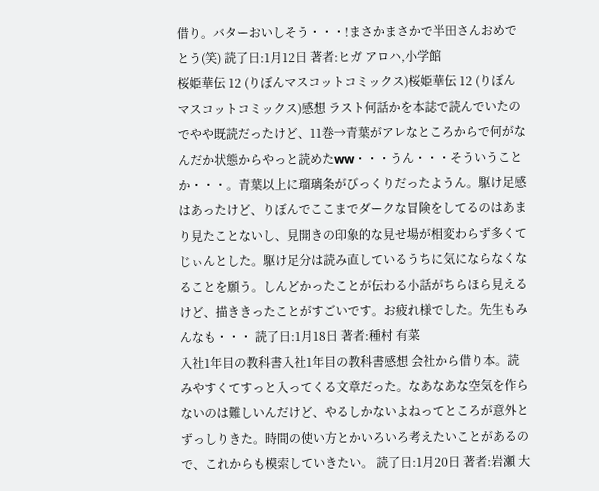借り。バターおいしそう・・・!まさかまさかで半田さんおめでとう(笑) 読了日:1月12日 著者:ヒガ アロハ,小学館
桜姫華伝 12 (りぼんマスコットコミックス)桜姫華伝 12 (りぼんマスコットコミックス)感想 ラスト何話かを本誌で読んでいたのでやや既読だったけど、11巻→青葉がアレなところからで何がなんだか状態からやっと読めたww・・・うん・・・そういうことか・・・。青葉以上に瑠璃条がびっくりだったようん。駆け足感はあったけど、りぼんでここまでダークな冒険をしてるのはあまり見たことないし、見開きの印象的な見せ場が相変わらず多くてじぃんとした。駆け足分は読み直しているうちに気にならなくなることを願う。しんどかったことが伝わる小話がちらほら見えるけど、描ききったことがすごいです。お疲れ様でした。先生もみんなも・・・ 読了日:1月18日 著者:種村 有菜
入社1年目の教科書入社1年目の教科書感想 会社から借り本。読みやすくてすっと入ってくる文章だった。なあなあな空気を作らないのは難しいんだけど、やるしかないよねってところが意外とずっしりきた。時間の使い方とかいろいろ考えたいことがあるので、これからも模索していきたい。 読了日:1月20日 著者:岩瀬 大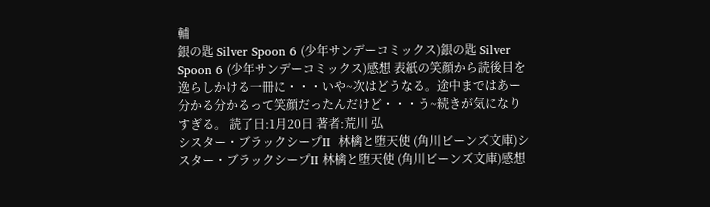輔
銀の匙 Silver Spoon 6 (少年サンデーコミックス)銀の匙 Silver Spoon 6 (少年サンデーコミックス)感想 表紙の笑顔から読後目を逸らしかける一冊に・・・いや~次はどうなる。途中まではあー分かる分かるって笑顔だったんだけど・・・う~続きが気になりすぎる。 読了日:1月20日 著者:荒川 弘
シスター・ブラックシープII  林檎と堕天使 (角川ビーンズ文庫)シスター・ブラックシープII 林檎と堕天使 (角川ビーンズ文庫)感想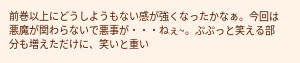前巻以上にどうしようもない感が強くなったかなぁ。今回は悪魔が関わらないで悪事が・・・ねぇ~。ぷぷっと笑える部分も増えただけに、笑いと重い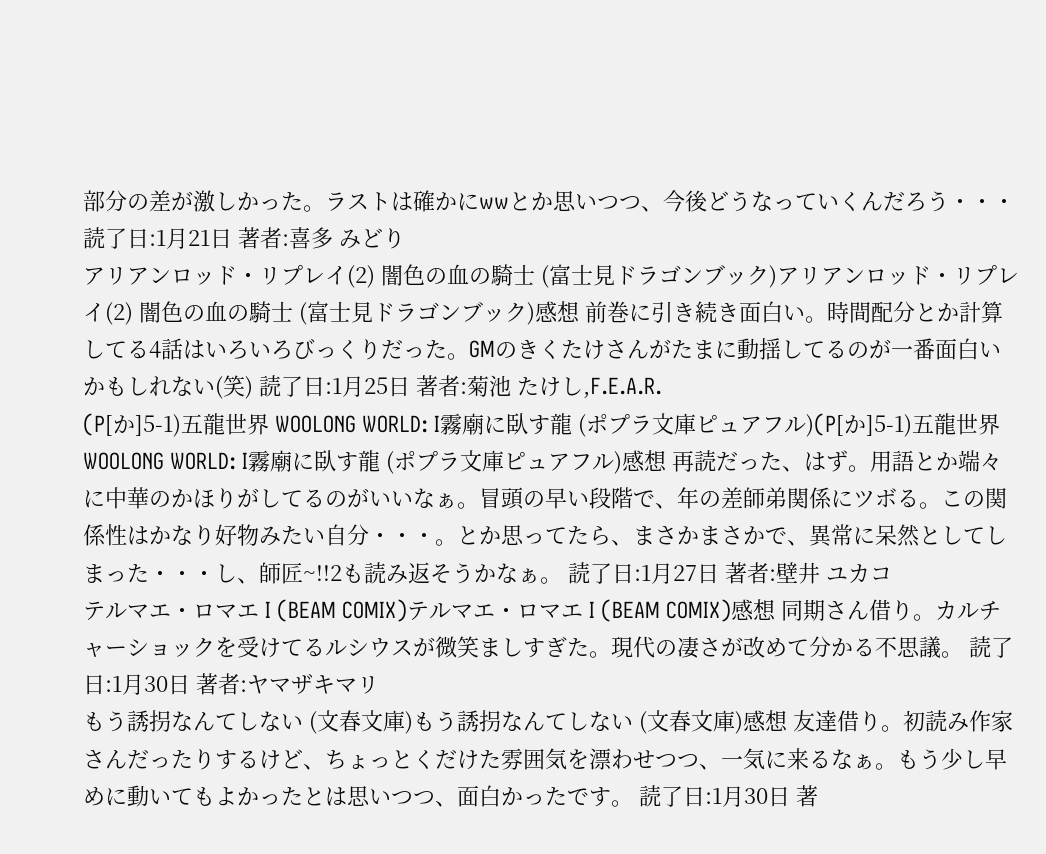部分の差が激しかった。ラストは確かにwwとか思いつつ、今後どうなっていくんだろう・・・ 読了日:1月21日 著者:喜多 みどり
アリアンロッド・リプレイ(2) 闇色の血の騎士 (富士見ドラゴンブック)アリアンロッド・リプレイ(2) 闇色の血の騎士 (富士見ドラゴンブック)感想 前巻に引き続き面白い。時間配分とか計算してる4話はいろいろびっくりだった。GMのきくたけさんがたまに動揺してるのが一番面白いかもしれない(笑) 読了日:1月25日 著者:菊池 たけし,F.E.A.R.
(P[か]5-1)五龍世界 WOOLONG WORLD: I霧廟に臥す龍 (ポプラ文庫ピュアフル)(P[か]5-1)五龍世界 WOOLONG WORLD: I霧廟に臥す龍 (ポプラ文庫ピュアフル)感想 再読だった、はず。用語とか端々に中華のかほりがしてるのがいいなぁ。冒頭の早い段階で、年の差師弟関係にツボる。この関係性はかなり好物みたい自分・・・。とか思ってたら、まさかまさかで、異常に呆然としてしまった・・・し、師匠~!!2も読み返そうかなぁ。 読了日:1月27日 著者:壁井 ユカコ
テルマエ・ロマエ I (BEAM COMIX)テルマエ・ロマエ I (BEAM COMIX)感想 同期さん借り。カルチャーショックを受けてるルシウスが微笑ましすぎた。現代の凄さが改めて分かる不思議。 読了日:1月30日 著者:ヤマザキマリ
もう誘拐なんてしない (文春文庫)もう誘拐なんてしない (文春文庫)感想 友達借り。初読み作家さんだったりするけど、ちょっとくだけた雰囲気を漂わせつつ、一気に来るなぁ。もう少し早めに動いてもよかったとは思いつつ、面白かったです。 読了日:1月30日 著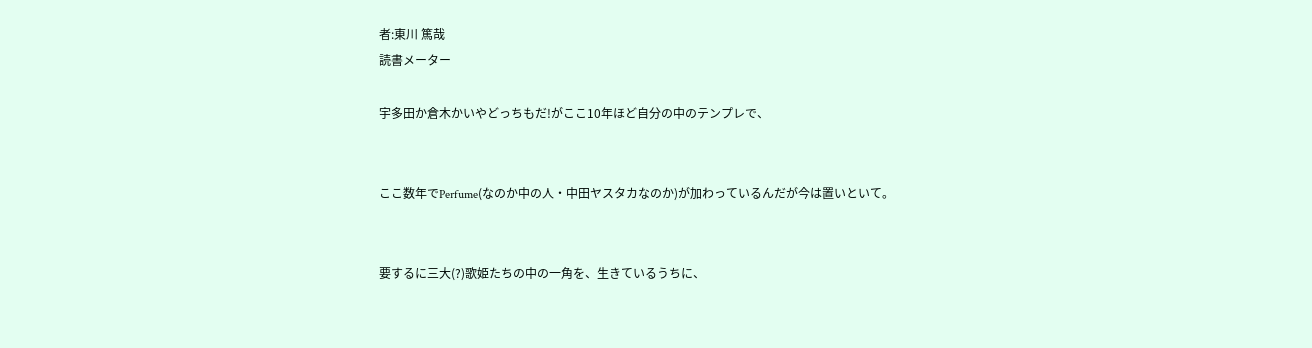者:東川 篤哉
読書メーター

宇多田か倉木かいやどっちもだ!がここ10年ほど自分の中のテンプレで、


ここ数年でPerfume(なのか中の人・中田ヤスタカなのか)が加わっているんだが今は置いといて。


要するに三大(?)歌姫たちの中の一角を、生きているうちに、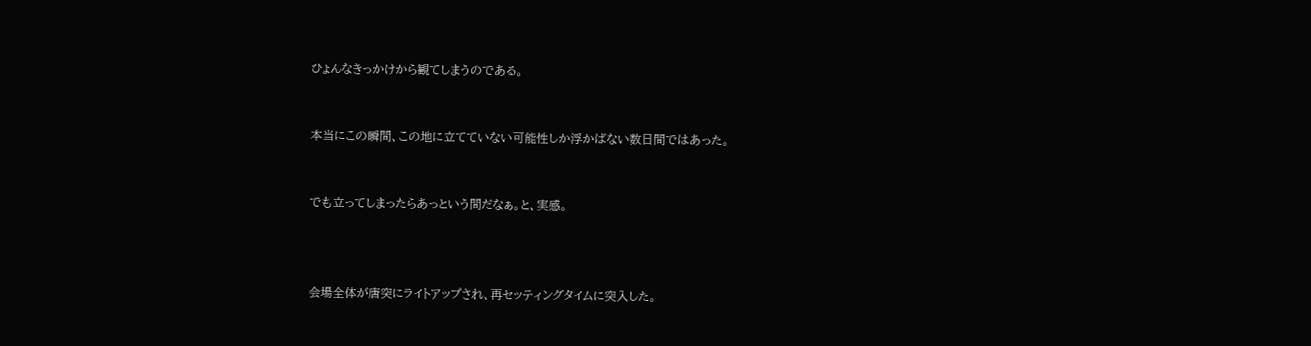ひょんなきっかけから観てしまうのである。


本当にこの瞬間、この地に立てていない可能性しか浮かばない数日間ではあった。


でも立ってしまったらあっという間だなぁ。と、実感。



会場全体が唐突にライトアップされ、再セッティングタイムに突入した。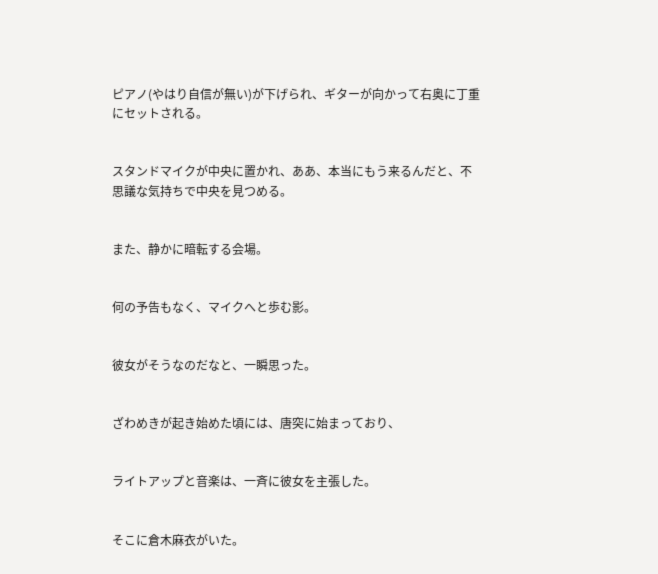ピアノ(やはり自信が無い)が下げられ、ギターが向かって右奥に丁重にセットされる。


スタンドマイクが中央に置かれ、ああ、本当にもう来るんだと、不思議な気持ちで中央を見つめる。


また、静かに暗転する会場。


何の予告もなく、マイクへと歩む影。


彼女がそうなのだなと、一瞬思った。


ざわめきが起き始めた頃には、唐突に始まっており、


ライトアップと音楽は、一斉に彼女を主張した。


そこに倉木麻衣がいた。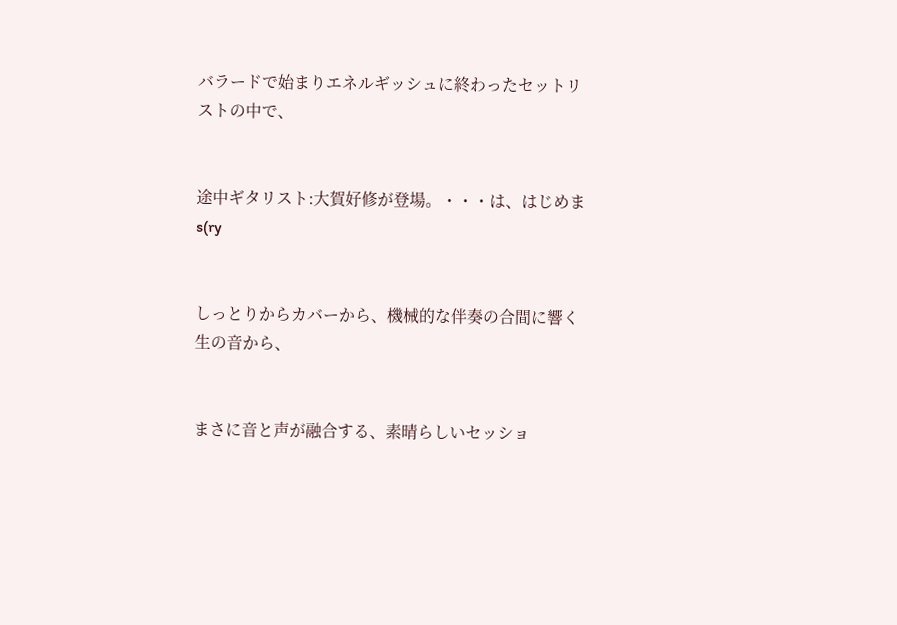バラードで始まりエネルギッシュに終わったセットリストの中で、


途中ギタリスト:大賀好修が登場。・・・は、はじめまs(ry


しっとりからカバーから、機械的な伴奏の合間に響く生の音から、


まさに音と声が融合する、素晴らしいセッショ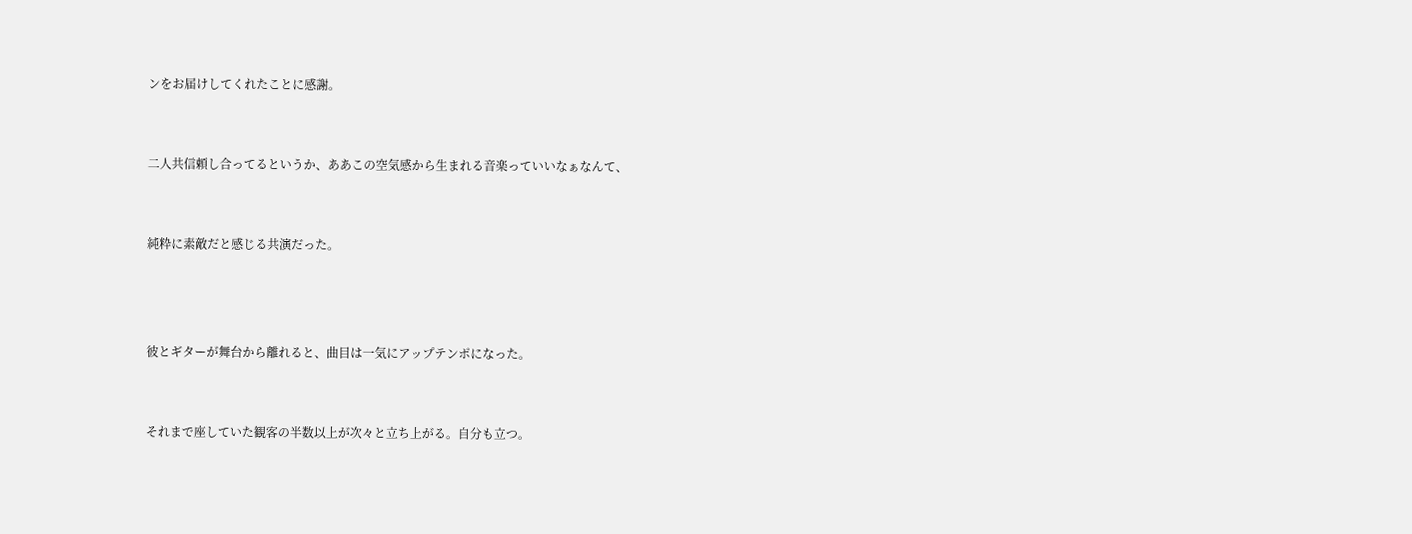ンをお届けしてくれたことに感謝。


二人共信頼し合ってるというか、ああこの空気感から生まれる音楽っていいなぁなんて、


純粋に素敵だと感じる共演だった。



彼とギターが舞台から離れると、曲目は一気にアップテンポになった。


それまで座していた観客の半数以上が次々と立ち上がる。自分も立つ。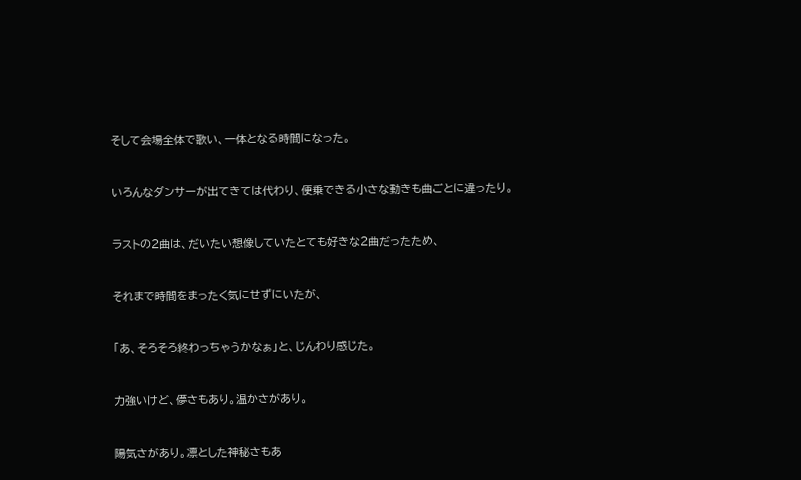そして会場全体で歌い、一体となる時間になった。


いろんなダンサーが出てきては代わり、便乗できる小さな動きも曲ごとに違ったり。


ラストの2曲は、だいたい想像していたとても好きな2曲だったため、


それまで時間をまったく気にせずにいたが、


「あ、そろそろ終わっちゃうかなぁ」と、じんわり感じた。


力強いけど、儚さもあり。温かさがあり。


陽気さがあり。凛とした神秘さもあ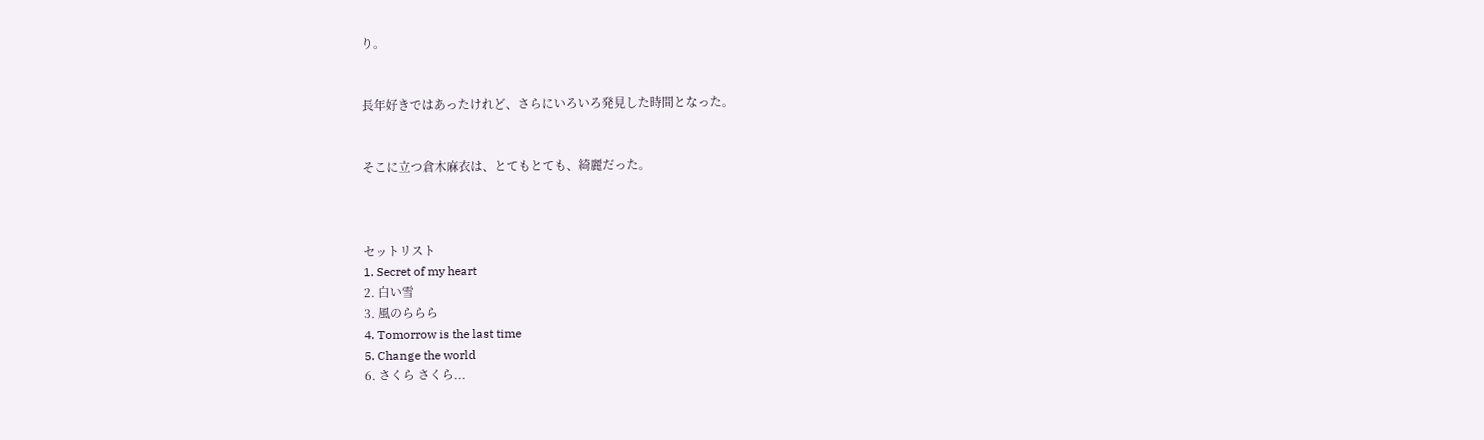り。


長年好きではあったけれど、さらにいろいろ発見した時間となった。


そこに立つ倉木麻衣は、とてもとても、綺麗だった。



セットリスト
1. Secret of my heart
2. 白い雪
3. 風のららら
4. Tomorrow is the last time
5. Change the world
6. さくら さくら...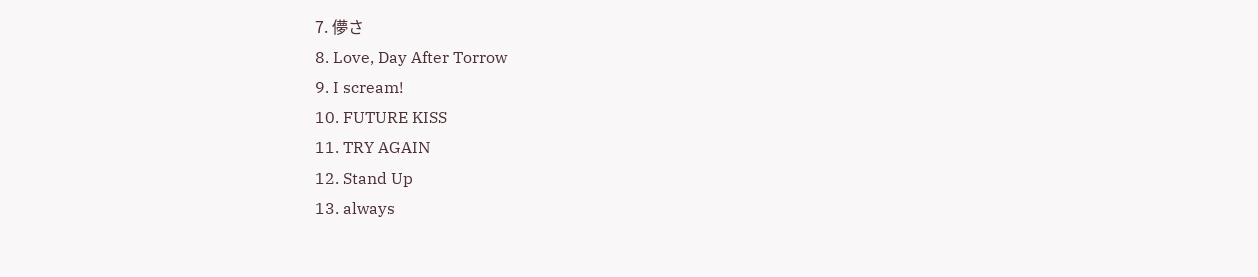7. 儚さ
8. Love, Day After Torrow
9. I scream!
10. FUTURE KISS
11. TRY AGAIN
12. Stand Up
13. always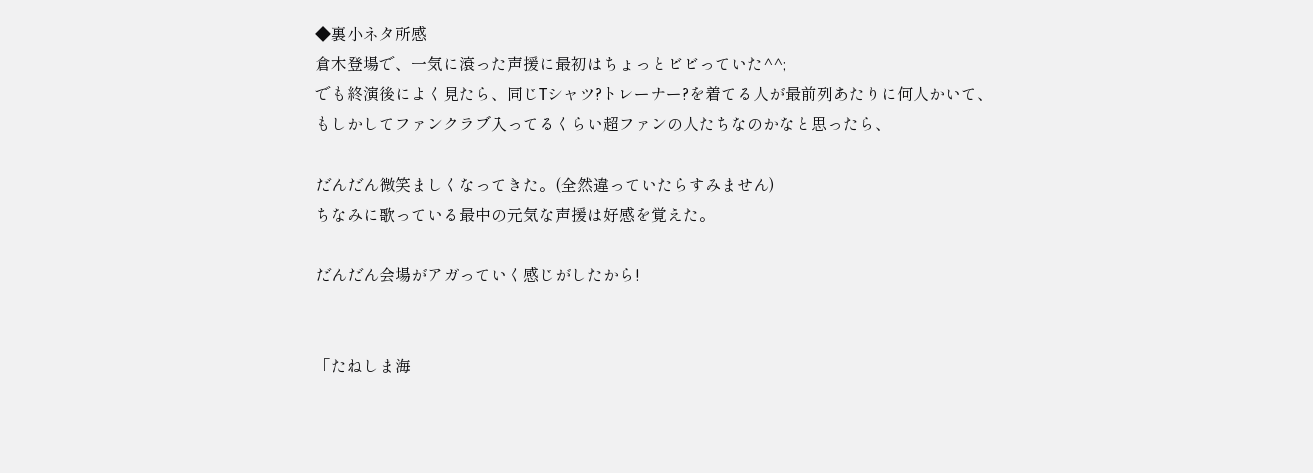◆裏小ネタ所感
倉木登場で、一気に滾った声援に最初はちょっとビビっていた^^;
でも終演後によく見たら、同じTシャツ?トレーナー?を着てる人が最前列あたりに何人かいて、
もしかしてファンクラブ入ってるくらい超ファンの人たちなのかなと思ったら、

だんだん微笑ましくなってきた。(全然違っていたらすみません)
ちなみに歌っている最中の元気な声援は好感を覚えた。

だんだん会場がアガっていく感じがしたから!


「たねしま海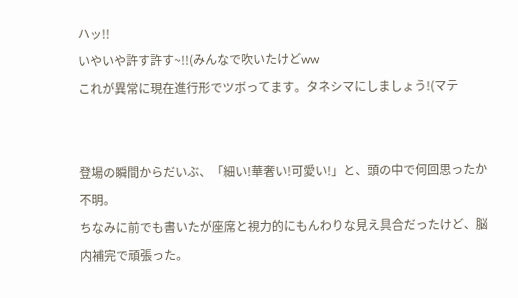ハッ!!
いやいや許す許す~!!(みんなで吹いたけどww
これが異常に現在進行形でツボってます。タネシマにしましょう!(マテ


登場の瞬間からだいぶ、「細い!華奢い!可愛い!」と、頭の中で何回思ったか不明。
ちなみに前でも書いたが座席と視力的にもんわりな見え具合だったけど、脳内補完で頑張った。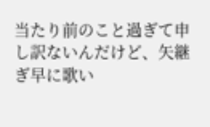当たり前のこと過ぎて申し訳ないんだけど、矢継ぎ早に歌い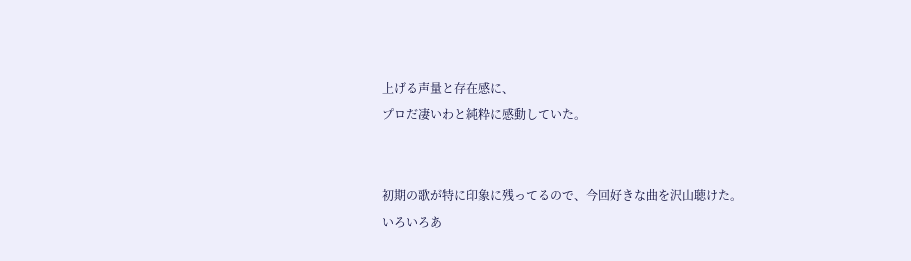上げる声量と存在感に、
プロだ凄いわと純粋に感動していた。


初期の歌が特に印象に残ってるので、今回好きな曲を沢山聴けた。
いろいろあ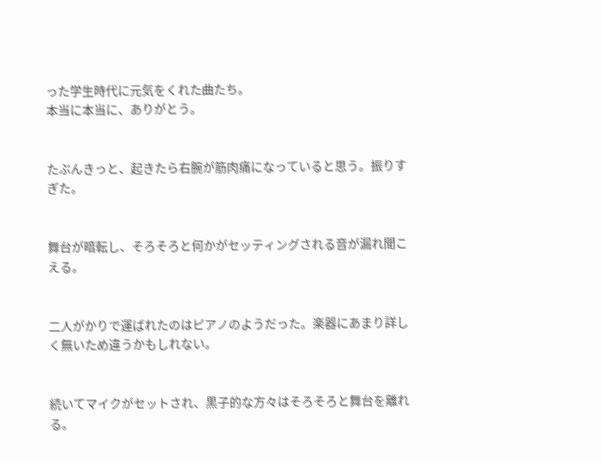った学生時代に元気をくれた曲たち。
本当に本当に、ありがとう。


たぶんきっと、起きたら右腕が筋肉痛になっていると思う。振りすぎた。


舞台が暗転し、そろそろと何かがセッティングされる音が漏れ聞こえる。


二人がかりで運ばれたのはピアノのようだった。楽器にあまり詳しく無いため違うかもしれない。


続いてマイクがセットされ、黒子的な方々はそろそろと舞台を離れる。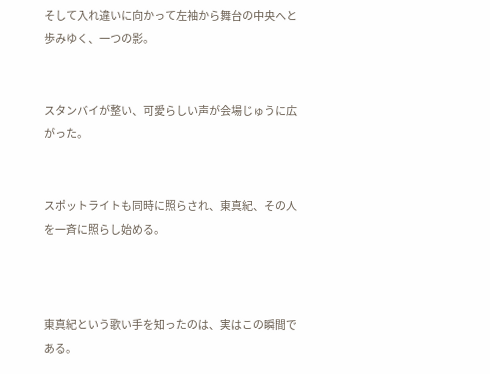そして入れ違いに向かって左袖から舞台の中央へと歩みゆく、一つの影。


スタンバイが整い、可愛らしい声が会場じゅうに広がった。


スポットライトも同時に照らされ、東真紀、その人を一斉に照らし始める。



東真紀という歌い手を知ったのは、実はこの瞬間である。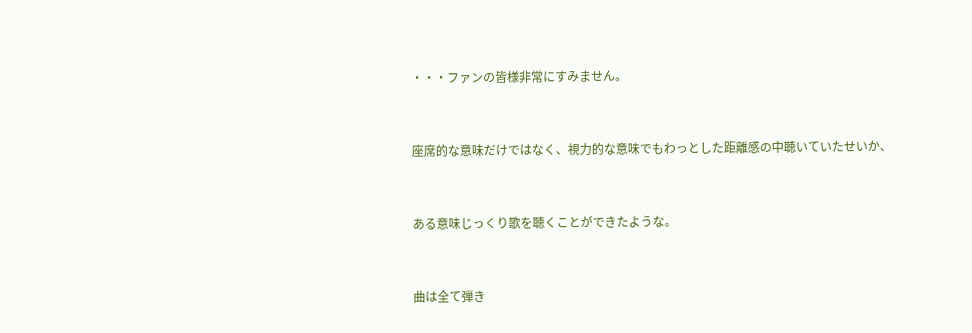・・・ファンの皆様非常にすみません。


座席的な意味だけではなく、視力的な意味でもわっとした距離感の中聴いていたせいか、


ある意味じっくり歌を聴くことができたような。


曲は全て弾き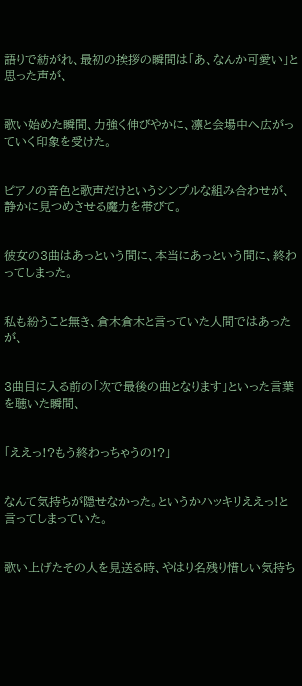語りで紡がれ、最初の挨拶の瞬間は「あ、なんか可愛い」と思った声が、


歌い始めた瞬間、力強く伸びやかに、凛と会場中へ広がっていく印象を受けた。


ピアノの音色と歌声だけというシンプルな組み合わせが、静かに見つめさせる魔力を帯びて。


彼女の3曲はあっという間に、本当にあっという間に、終わってしまった。


私も紛うこと無き、倉木倉木と言っていた人間ではあったが、


3曲目に入る前の「次で最後の曲となります」といった言葉を聴いた瞬間、


「ええっ!?もう終わっちゃうの!?」


なんて気持ちが隠せなかった。というかハッキリええっ!と言ってしまっていた。


歌い上げたその人を見送る時、やはり名残り惜しい気持ち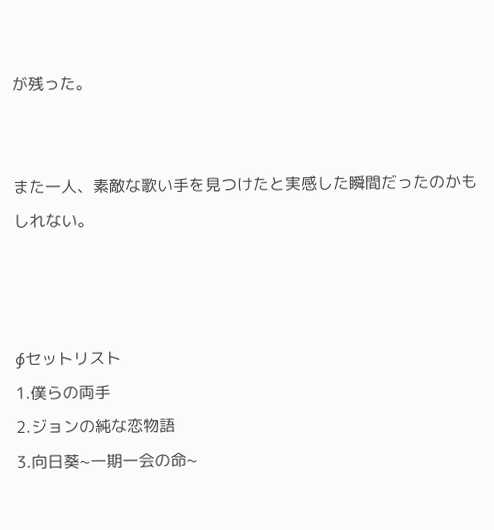が残った。


また一人、素敵な歌い手を見つけたと実感した瞬間だったのかもしれない。



∮セットリスト
1.僕らの両手
2.ジョンの純な恋物語
3.向日葵~一期一会の命~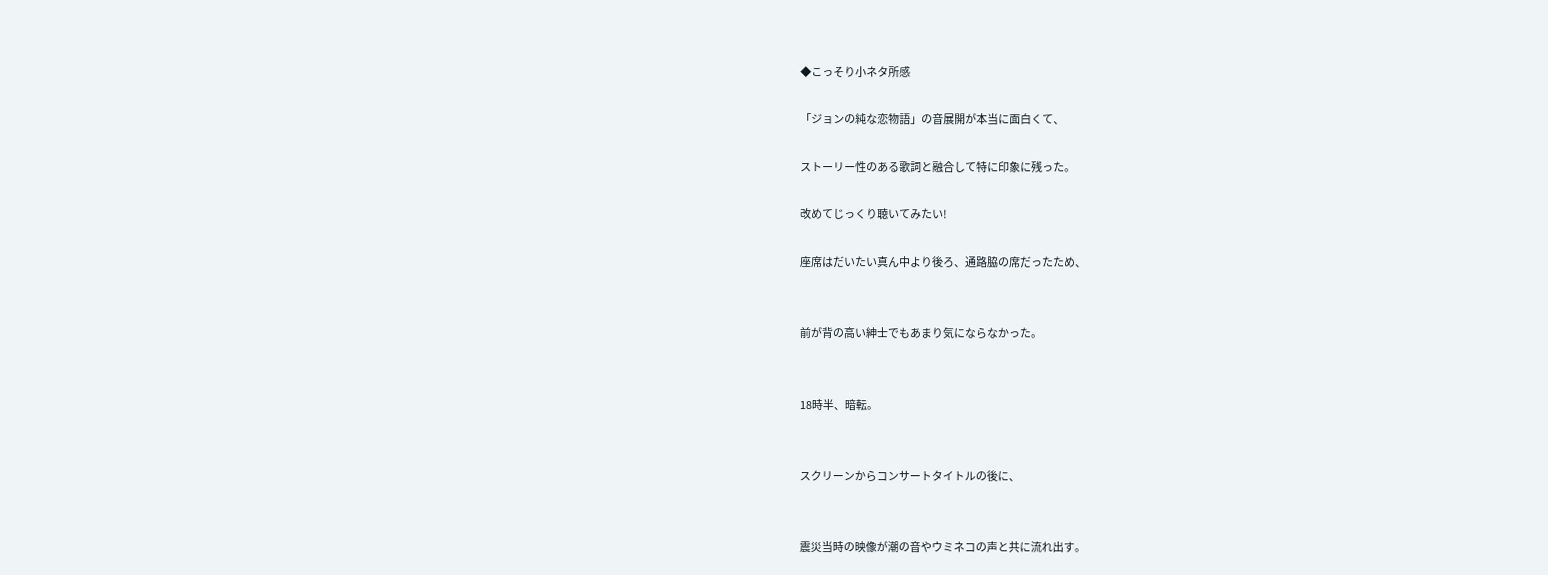◆こっそり小ネタ所感

「ジョンの純な恋物語」の音展開が本当に面白くて、

ストーリー性のある歌詞と融合して特に印象に残った。

改めてじっくり聴いてみたい!

座席はだいたい真ん中より後ろ、通路脇の席だったため、


前が背の高い紳士でもあまり気にならなかった。


18時半、暗転。


スクリーンからコンサートタイトルの後に、


震災当時の映像が潮の音やウミネコの声と共に流れ出す。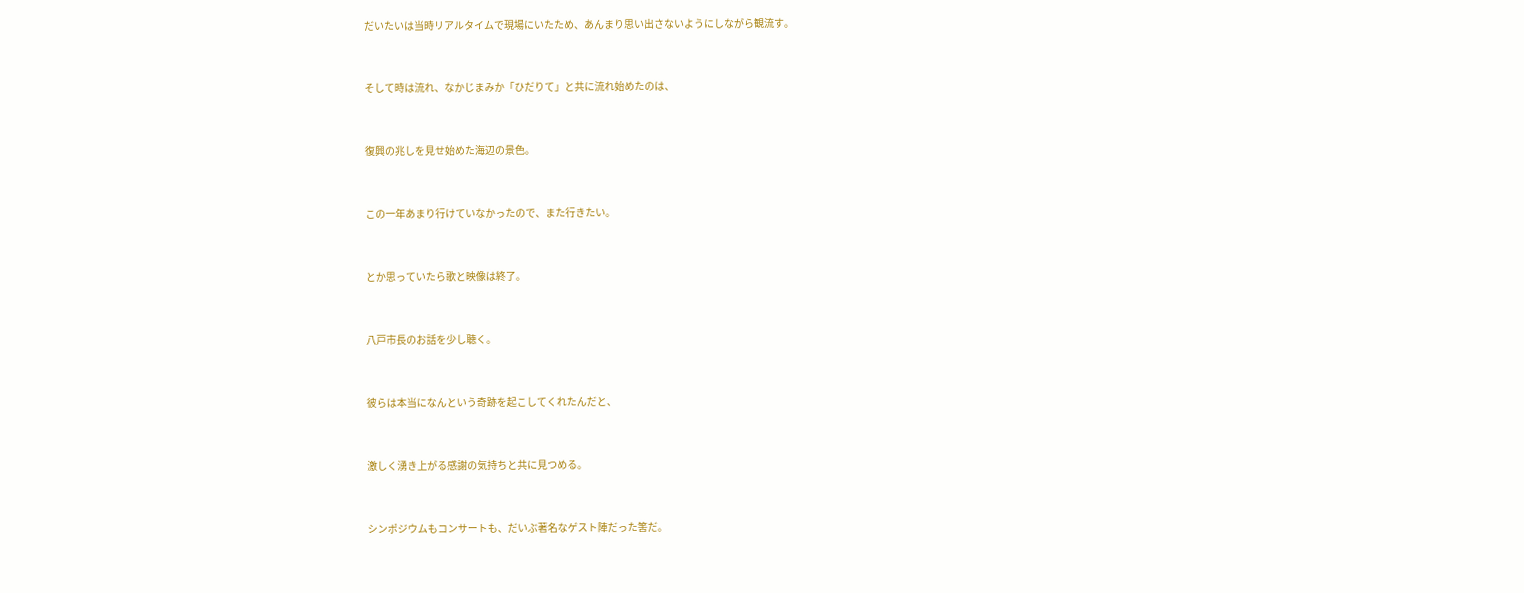だいたいは当時リアルタイムで現場にいたため、あんまり思い出さないようにしながら観流す。


そして時は流れ、なかじまみか「ひだりて」と共に流れ始めたのは、


復興の兆しを見せ始めた海辺の景色。


この一年あまり行けていなかったので、また行きたい。


とか思っていたら歌と映像は終了。


八戸市長のお話を少し聴く。


彼らは本当になんという奇跡を起こしてくれたんだと、


激しく湧き上がる感謝の気持ちと共に見つめる。


シンポジウムもコンサートも、だいぶ著名なゲスト陣だった筈だ。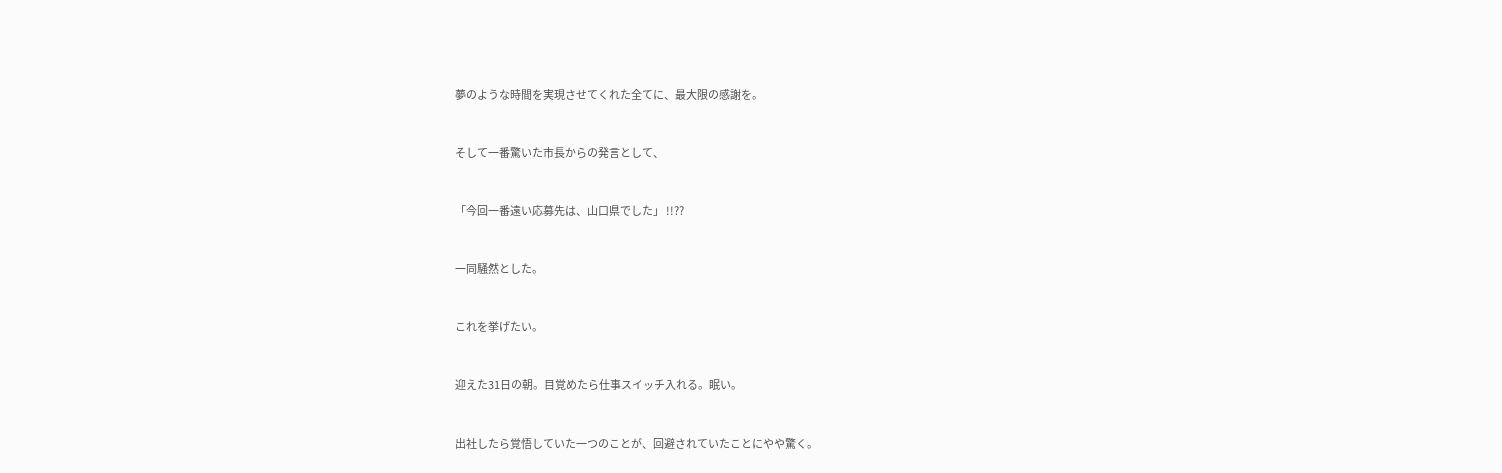夢のような時間を実現させてくれた全てに、最大限の感謝を。


そして一番驚いた市長からの発言として、


「今回一番遠い応募先は、山口県でした」 !!??


一同騒然とした。


これを挙げたい。


迎えた31日の朝。目覚めたら仕事スイッチ入れる。眠い。


出社したら覚悟していた一つのことが、回避されていたことにやや驚く。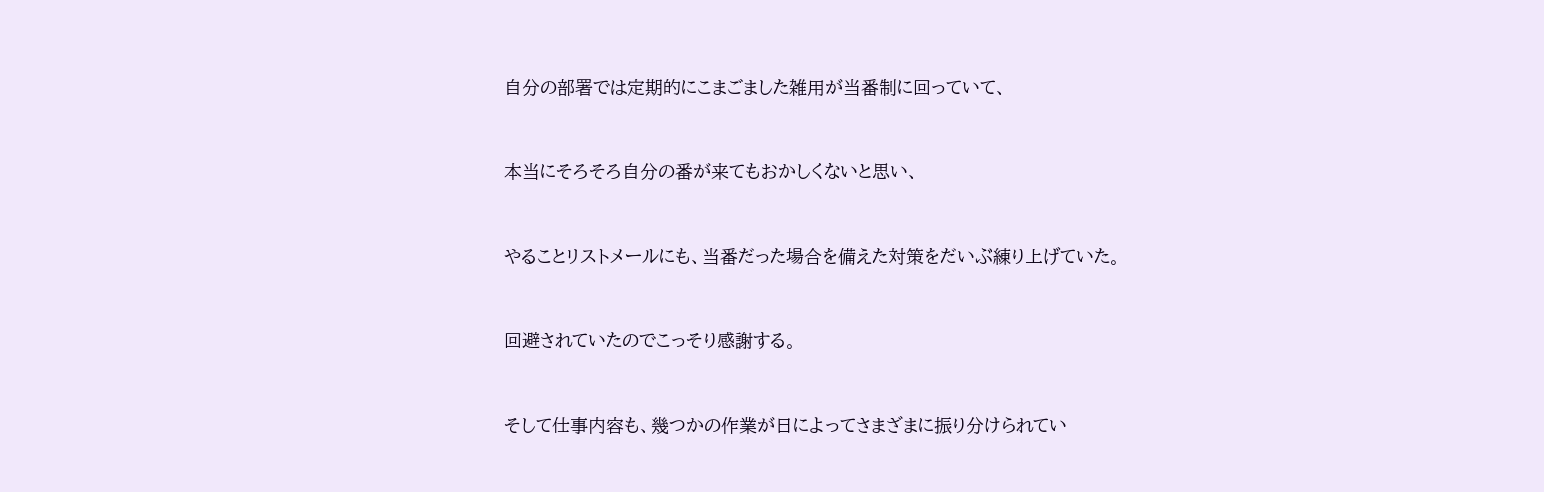自分の部署では定期的にこまごました雑用が当番制に回っていて、


本当にそろそろ自分の番が来てもおかしくないと思い、


やることリストメールにも、当番だった場合を備えた対策をだいぶ練り上げていた。


回避されていたのでこっそり感謝する。


そして仕事内容も、幾つかの作業が日によってさまざまに振り分けられてい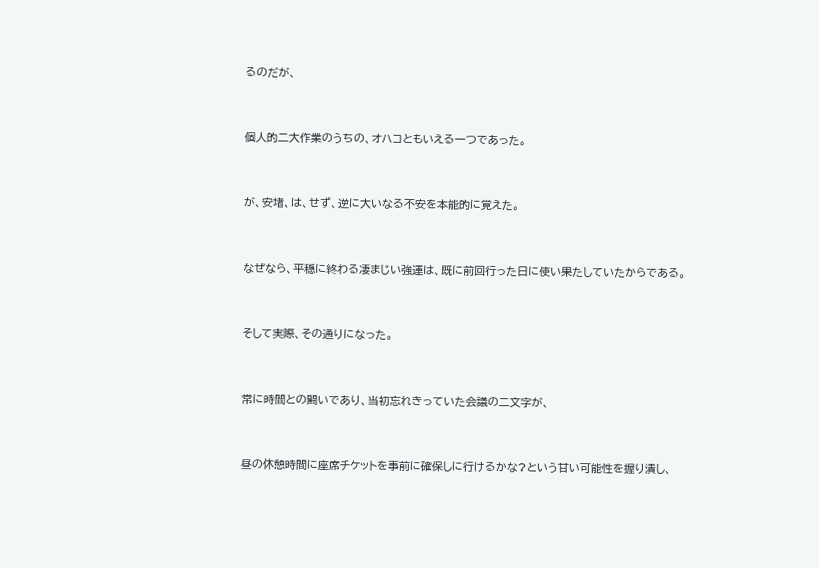るのだが、


個人的二大作業のうちの、オハコともいえる一つであった。


が、安堵、は、せず、逆に大いなる不安を本能的に覚えた。


なぜなら、平穏に終わる凄まじい強運は、既に前回行った日に使い果たしていたからである。


そして実際、その通りになった。


常に時間との闘いであり、当初忘れきっていた会議の二文字が、


昼の休憩時間に座席チケットを事前に確保しに行けるかな?という甘い可能性を握り潰し、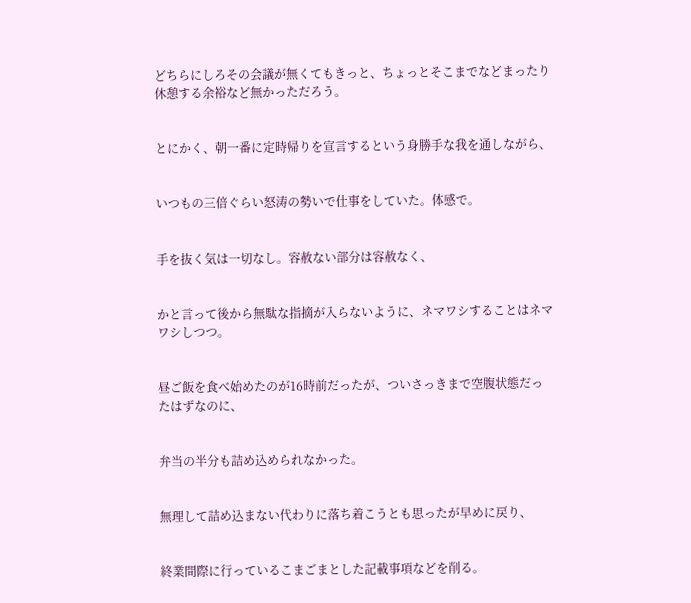どちらにしろその会議が無くてもきっと、ちょっとそこまでなどまったり休憩する余裕など無かっただろう。


とにかく、朝一番に定時帰りを宣言するという身勝手な我を通しながら、


いつもの三倍ぐらい怒涛の勢いで仕事をしていた。体感で。


手を抜く気は一切なし。容赦ない部分は容赦なく、


かと言って後から無駄な指摘が入らないように、ネマワシすることはネマワシしつつ。


昼ご飯を食べ始めたのが16時前だったが、ついさっきまで空腹状態だったはずなのに、


弁当の半分も詰め込められなかった。


無理して詰め込まない代わりに落ち着こうとも思ったが早めに戻り、


終業間際に行っているこまごまとした記載事項などを削る。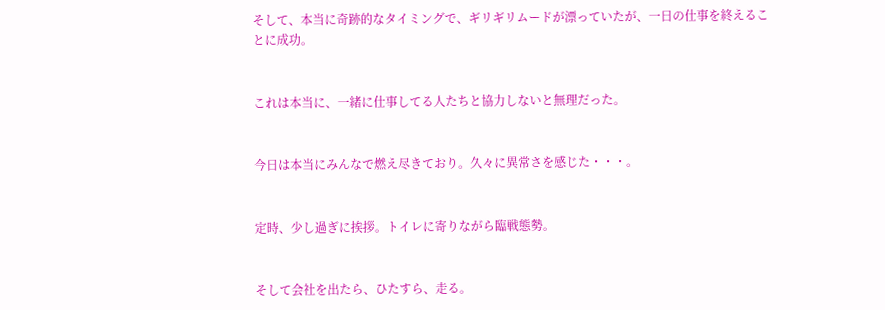そして、本当に奇跡的なタイミングで、ギリギリムードが漂っていたが、一日の仕事を終えることに成功。


これは本当に、一緒に仕事してる人たちと協力しないと無理だった。


今日は本当にみんなで燃え尽きており。久々に異常さを感じた・・・。


定時、少し過ぎに挨拶。トイレに寄りながら臨戦態勢。


そして会社を出たら、ひたすら、走る。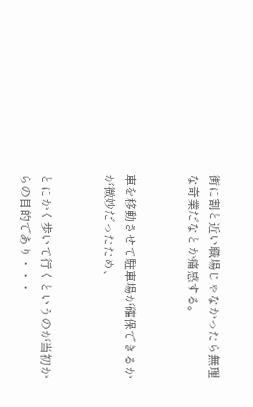街に割と近い職場じゃなかったら無理な奇業だなとか痛感する。


車を移動させて駐車場が確保できるかが微妙だったため、


とにかく歩いて行くというのが当初からの目的であり・・・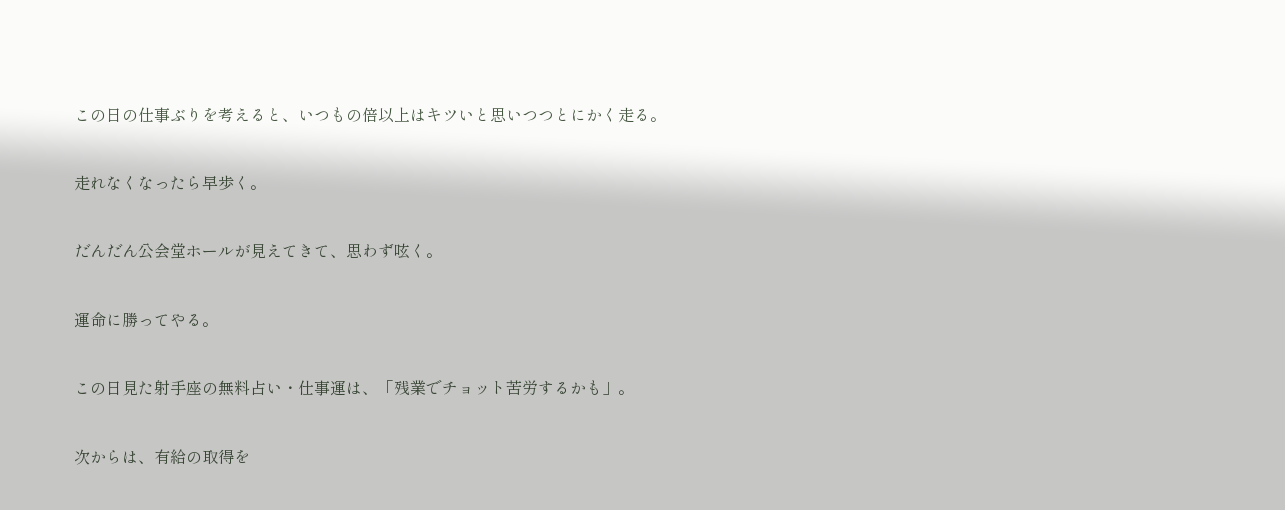この日の仕事ぶりを考えると、いつもの倍以上はキツいと思いつつとにかく走る。


走れなくなったら早歩く。


だんだん公会堂ホールが見えてきて、思わず呟く。


運命に勝ってやる。


この日見た射手座の無料占い・仕事運は、「残業でチョット苦労するかも」。


次からは、有給の取得を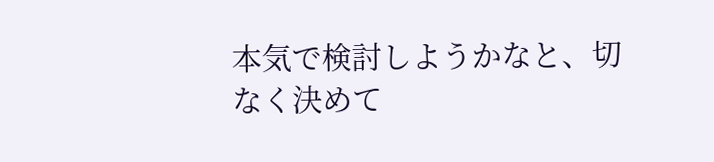本気で検討しようかなと、切なく決めて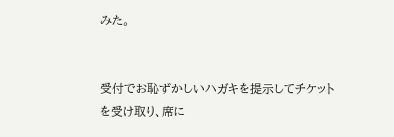みた。


受付でお恥ずかしいハガキを提示してチケットを受け取り、席に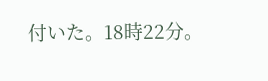付いた。18時22分。